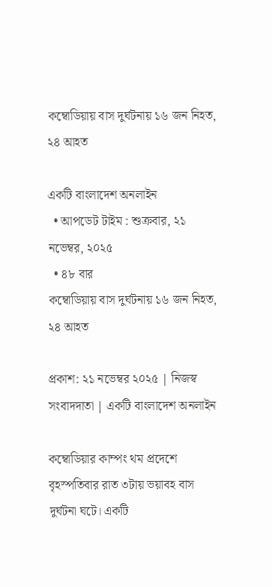কম্বোডিয়ায় বাস দুর্ঘটনায় ১৬ জন নিহত, ২৪ আহত

একটি বাংলাদেশ অনলাইন
  • আপডেট টাইম : শুক্রবার, ২১ নভেম্বর, ২০২৫
  • ৪৮ বার
কম্বোডিয়ায় বাস দুর্ঘটনায় ১৬ জন নিহত, ২৪ আহত

প্রকাশ: ২১ নভেম্বর ২০২৫ | নিজস্ব সংবাদদাতা | একটি বাংলাদেশ অনলাইন

কম্বোডিয়ার কাম্পং থম প্রদেশে বৃহস্পতিবার রাত ৩টায় ভয়াবহ বাস দুর্ঘটনা ঘটে। একটি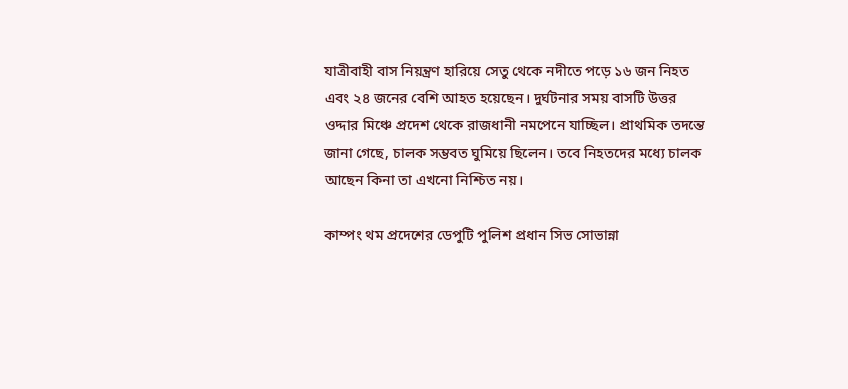যাত্রীবাহী বাস নিয়ন্ত্রণ হারিয়ে সেতু থেকে নদীতে পড়ে ১৬ জন নিহত এবং ২৪ জনের বেশি আহত হয়েছেন। দুর্ঘটনার সময় বাসটি উত্তর ওদ্দার মিঞ্চে প্রদেশ থেকে রাজধানী নমপেনে যাচ্ছিল। প্রাথমিক তদন্তে জানা গেছে, চালক সম্ভবত ঘুমিয়ে ছিলেন। তবে নিহতদের মধ্যে চালক আছেন কিনা তা এখনো নিশ্চিত নয়।

কাম্পং থম প্রদেশের ডেপুটি পুলিশ প্রধান সিভ সোভান্না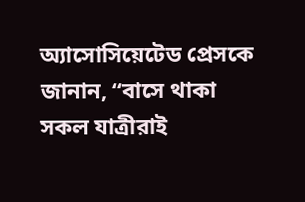অ্যাসোসিয়েটেড প্রেসকে জানান, “বাসে থাকা সকল যাত্রীরাই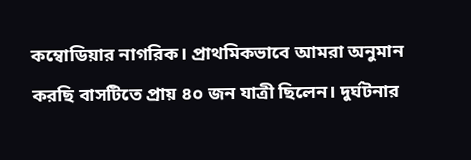কম্বোডিয়ার নাগরিক। প্রাথমিকভাবে আমরা অনুমান করছি বাসটিতে প্রায় ৪০ জন যাত্রী ছিলেন। দুর্ঘটনার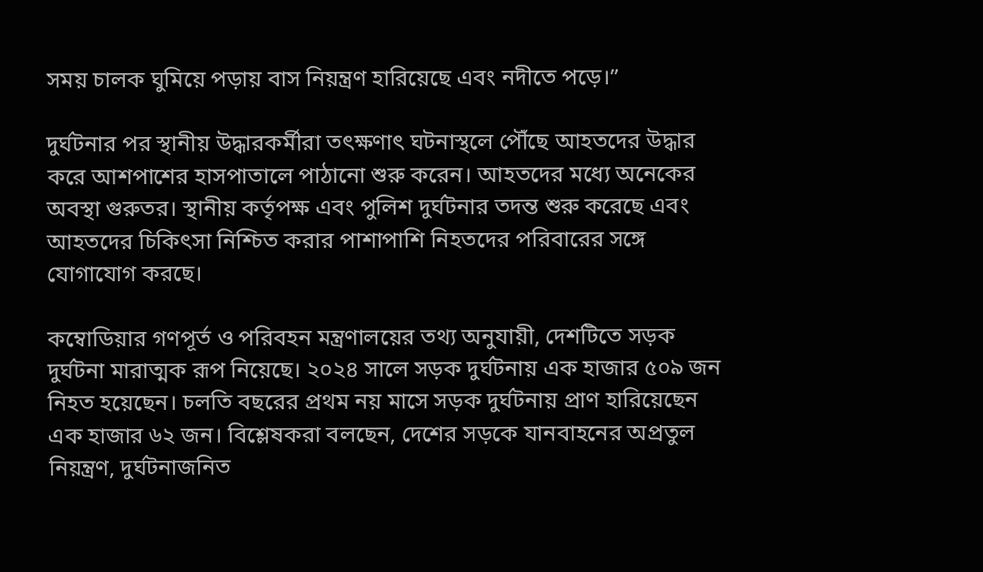সময় চালক ঘুমিয়ে পড়ায় বাস নিয়ন্ত্রণ হারিয়েছে এবং নদীতে পড়ে।”

দুর্ঘটনার পর স্থানীয় উদ্ধারকর্মীরা তৎক্ষণাৎ ঘটনাস্থলে পৌঁছে আহতদের উদ্ধার করে আশপাশের হাসপাতালে পাঠানো শুরু করেন। আহতদের মধ্যে অনেকের অবস্থা গুরুতর। স্থানীয় কর্তৃপক্ষ এবং পুলিশ দুর্ঘটনার তদন্ত শুরু করেছে এবং আহতদের চিকিৎসা নিশ্চিত করার পাশাপাশি নিহতদের পরিবারের সঙ্গে যোগাযোগ করছে।

কম্বোডিয়ার গণপূর্ত ও পরিবহন মন্ত্রণালয়ের তথ্য অনুযায়ী, দেশটিতে সড়ক দুর্ঘটনা মারাত্মক রূপ নিয়েছে। ২০২৪ সালে সড়ক দুর্ঘটনায় এক হাজার ৫০৯ জন নিহত হয়েছেন। চলতি বছরের প্রথম নয় মাসে সড়ক দুর্ঘটনায় প্রাণ হারিয়েছেন এক হাজার ৬২ জন। বিশ্লেষকরা বলছেন, দেশের সড়কে যানবাহনের অপ্রতুল নিয়ন্ত্রণ, দুর্ঘটনাজনিত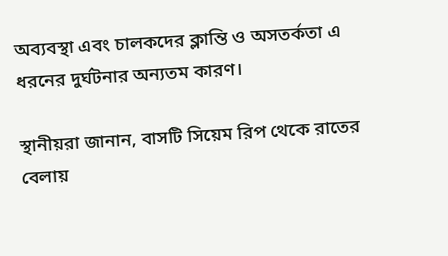অব্যবস্থা এবং চালকদের ক্লান্তি ও অসতর্কতা এ ধরনের দুর্ঘটনার অন্যতম কারণ।

স্থানীয়রা জানান, বাসটি সিয়েম রিপ থেকে রাতের বেলায়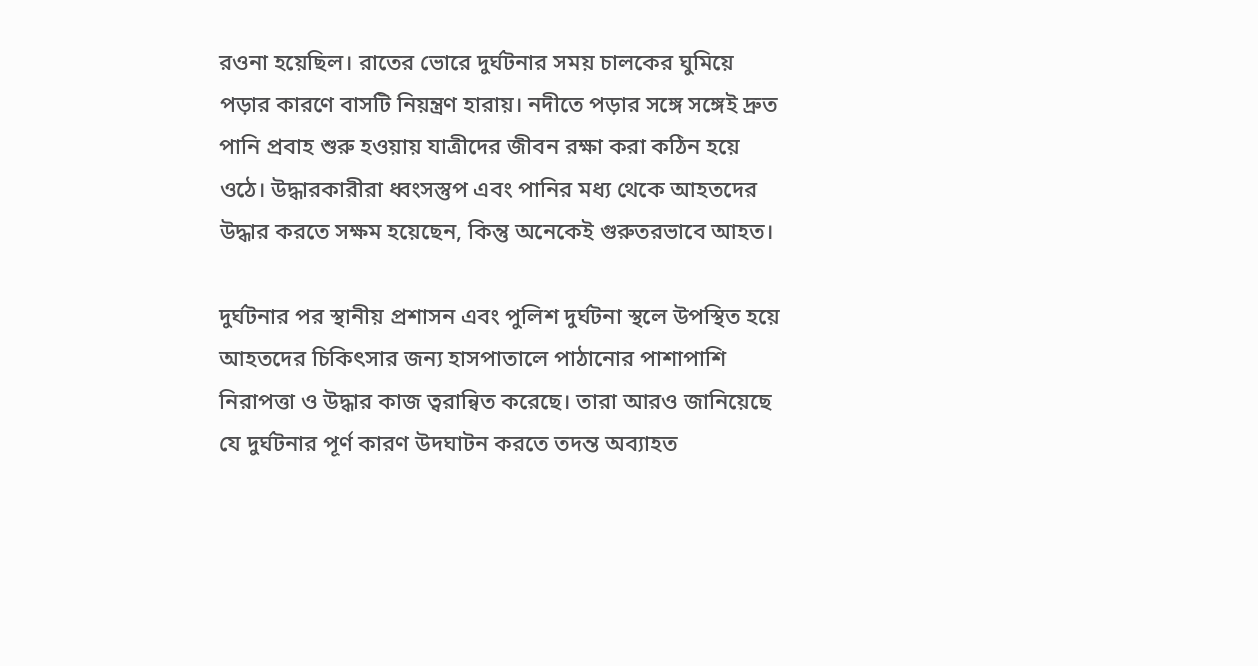রওনা হয়েছিল। রাতের ভোরে দুর্ঘটনার সময় চালকের ঘুমিয়ে পড়ার কারণে বাসটি নিয়ন্ত্রণ হারায়। নদীতে পড়ার সঙ্গে সঙ্গেই দ্রুত পানি প্রবাহ শুরু হওয়ায় যাত্রীদের জীবন রক্ষা করা কঠিন হয়ে ওঠে। উদ্ধারকারীরা ধ্বংসস্তুপ এবং পানির মধ্য থেকে আহতদের উদ্ধার করতে সক্ষম হয়েছেন, কিন্তু অনেকেই গুরুতরভাবে আহত।

দুর্ঘটনার পর স্থানীয় প্রশাসন এবং পুলিশ দুর্ঘটনা স্থলে উপস্থিত হয়ে আহতদের চিকিৎসার জন্য হাসপাতালে পাঠানোর পাশাপাশি নিরাপত্তা ও উদ্ধার কাজ ত্বরান্বিত করেছে। তারা আরও জানিয়েছে যে দুর্ঘটনার পূর্ণ কারণ উদঘাটন করতে তদন্ত অব্যাহত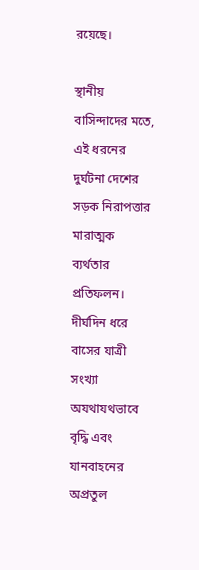রয়েছে।

স্থানীয় বাসিন্দাদের মতে, এই ধরনের দুর্ঘটনা দেশের সড়ক নিরাপত্তার মারাত্মক ব্যর্থতার প্রতিফলন। দীর্ঘদিন ধরে বাসের যাত্রী সংখ্যা অযথাযথভাবে বৃদ্ধি এবং যানবাহনের অপ্রতুল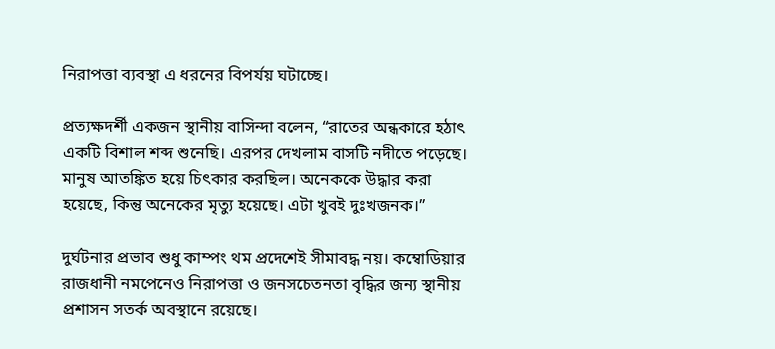নিরাপত্তা ব্যবস্থা এ ধরনের বিপর্যয় ঘটাচ্ছে।

প্রত্যক্ষদর্শী একজন স্থানীয় বাসিন্দা বলেন, “রাতের অন্ধকারে হঠাৎ একটি বিশাল শব্দ শুনেছি। এরপর দেখলাম বাসটি নদীতে পড়েছে। মানুষ আতঙ্কিত হয়ে চিৎকার করছিল। অনেককে উদ্ধার করা হয়েছে, কিন্তু অনেকের মৃত্যু হয়েছে। এটা খুবই দুঃখজনক।”

দুর্ঘটনার প্রভাব শুধু কাম্পং থম প্রদেশেই সীমাবদ্ধ নয়। কম্বোডিয়ার রাজধানী নমপেনেও নিরাপত্তা ও জনসচেতনতা বৃদ্ধির জন্য স্থানীয় প্রশাসন সতর্ক অবস্থানে রয়েছে।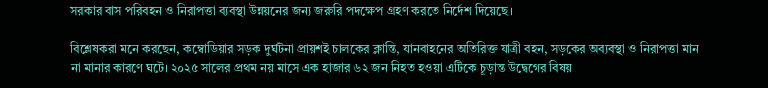সরকার বাস পরিবহন ও নিরাপত্তা ব্যবস্থা উন্নয়নের জন্য জরুরি পদক্ষেপ গ্রহণ করতে নির্দেশ দিয়েছে।

বিশ্লেষকরা মনে করছেন, কম্বোডিয়ার সড়ক দুর্ঘটনা প্রায়শই চালকের ক্লান্তি, যানবাহনের অতিরিক্ত যাত্রী বহন, সড়কের অব্যবস্থা ও নিরাপত্তা মান না মানার কারণে ঘটে। ২০২৫ সালের প্রথম নয় মাসে এক হাজার ৬২ জন নিহত হওয়া এটিকে চূড়ান্ত উদ্বেগের বিষয়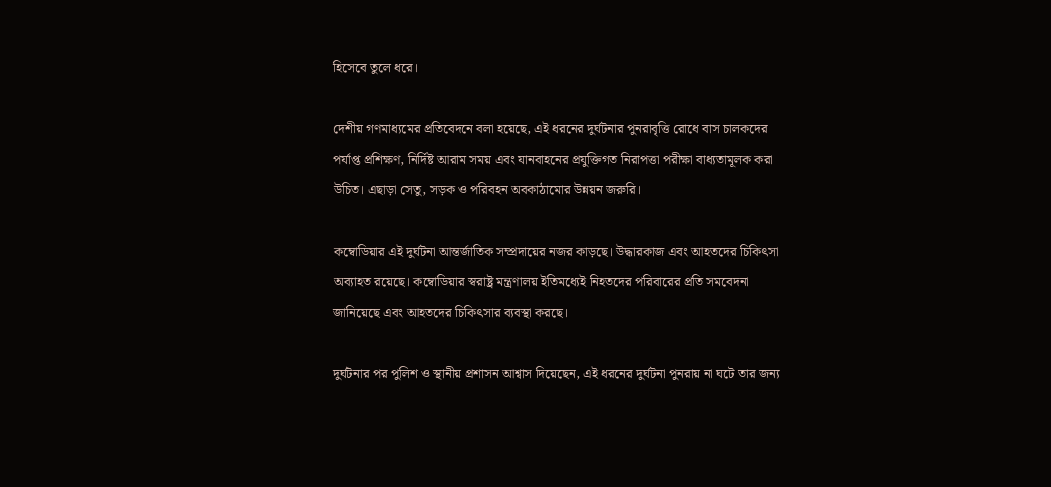হিসেবে তুলে ধরে।

দেশীয় গণমাধ্যমের প্রতিবেদনে বলা হয়েছে, এই ধরনের দুর্ঘটনার পুনরাবৃত্তি রোধে বাস চালকদের পর্যাপ্ত প্রশিক্ষণ, নির্দিষ্ট আরাম সময় এবং যানবাহনের প্রযুক্তিগত নিরাপত্তা পরীক্ষা বাধ্যতামূলক করা উচিত। এছাড়া সেতু, সড়ক ও পরিবহন অবকাঠামোর উন্নয়ন জরুরি।

কম্বোডিয়ার এই দুর্ঘটনা আন্তর্জাতিক সম্প্রদায়ের নজর কাড়ছে। উদ্ধারকাজ এবং আহতদের চিকিৎসা অব্যাহত রয়েছে। কম্বোডিয়ার স্বরাষ্ট্র মন্ত্রণালয় ইতিমধ্যেই নিহতদের পরিবারের প্রতি সমবেদনা জানিয়েছে এবং আহতদের চিকিৎসার ব্যবস্থা করছে।

দুর্ঘটনার পর পুলিশ ও স্থানীয় প্রশাসন আশ্বাস দিয়েছেন, এই ধরনের দুর্ঘটনা পুনরায় না ঘটে তার জন্য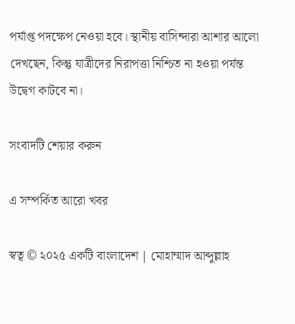পর্যাপ্ত পদক্ষেপ নেওয়া হবে। স্থানীয় বাসিন্দারা আশার আলো দেখছেন, কিন্তু যাত্রীদের নিরাপত্তা নিশ্চিত না হওয়া পর্যন্ত উদ্বেগ কাটবে না।

সংবাদটি শেয়ার করুন

এ সম্পর্কিত আরো খবর

স্বত্ব © ২০২৫ একটি বাংলাদেশ | মোহাম্মাদ আব্দুল্লাহ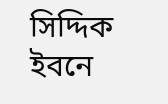সিদ্দিক ইবনে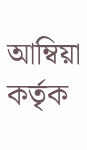আম্বিয়া কর্তৃক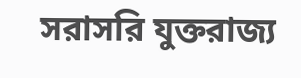সরাসরি যুক্তরাজ্য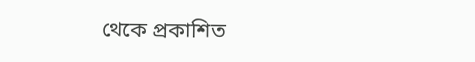থেকে প্রকাশিত